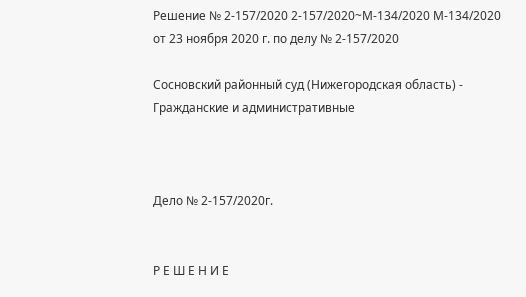Решение № 2-157/2020 2-157/2020~М-134/2020 М-134/2020 от 23 ноября 2020 г. по делу № 2-157/2020

Сосновский районный суд (Нижегородская область) - Гражданские и административные



Дело № 2-157/2020г.


Р Е Ш Е Н И Е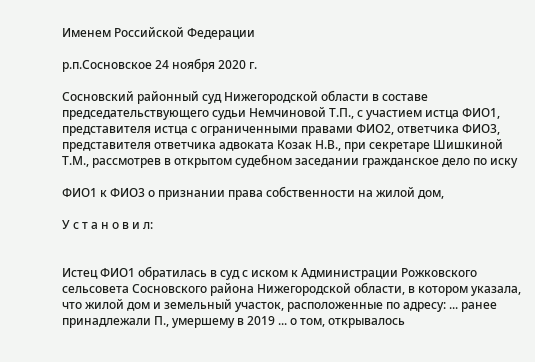Именем Российской Федерации

р.п.Сосновское 24 ноября 2020 г.

Сосновский районный суд Нижегородской области в составе председательствующего судьи Немчиновой Т.П., с участием истца ФИО1, представителя истца с ограниченными правами ФИО2, ответчика ФИО3, представителя ответчика адвоката Козак Н.В., при секретаре Шишкиной Т.М., рассмотрев в открытом судебном заседании гражданское дело по иску

ФИО1 к ФИО3 о признании права собственности на жилой дом,

У с т а н о в и л:


Истец ФИО1 обратилась в суд с иском к Администрации Рожковского сельсовета Сосновского района Нижегородской области, в котором указала, что жилой дом и земельный участок, расположенные по адресу: ... ранее принадлежали П., умершему в 2019 ... о том, открывалось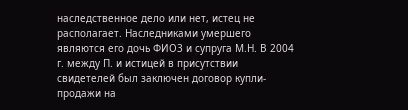наследственное дело или нет, истец не располагает. Наследниками умершего являются его дочь ФИО3 и супруга М.Н. В 2004 г. между П. и истицей в присутствии свидетелей был заключен договор купли-продажи на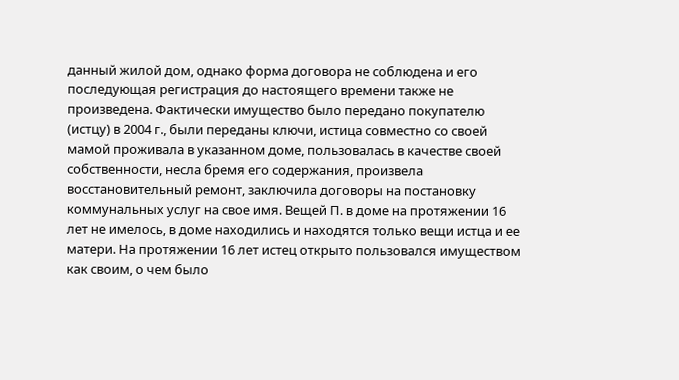данный жилой дом, однако форма договора не соблюдена и его последующая регистрация до настоящего времени также не произведена. Фактически имущество было передано покупателю (истцу) в 2004 г., были переданы ключи, истица совместно со своей мамой проживала в указанном доме, пользовалась в качестве своей собственности, несла бремя его содержания, произвела восстановительный ремонт, заключила договоры на постановку коммунальных услуг на свое имя. Вещей П. в доме на протяжении 16 лет не имелось, в доме находились и находятся только вещи истца и ее матери. На протяжении 16 лет истец открыто пользовался имуществом как своим, о чем было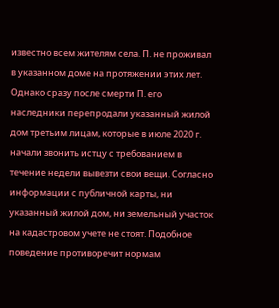известно всем жителям села. П. не проживал в указанном доме на протяжении этих лет. Однако сразу после смерти П. его наследники перепродали указанный жилой дом третьим лицам, которые в июле 2020 г. начали звонить истцу с требованием в течение недели вывезти свои вещи. Согласно информации с публичной карты, ни указанный жилой дом, ни земельный участок на кадастровом учете не стоят. Подобное поведение противоречит нормам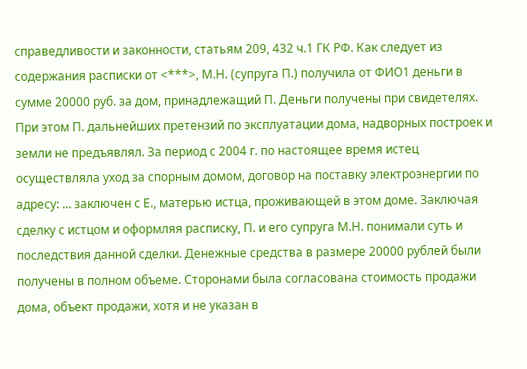справедливости и законности, статьям 209, 432 ч.1 ГК РФ. Как следует из содержания расписки от <***>, М.Н. (супруга П.) получила от ФИО1 деньги в сумме 20000 руб. за дом, принадлежащий П. Деньги получены при свидетелях. При этом П. дальнейших претензий по эксплуатации дома, надворных построек и земли не предъявлял. За период с 2004 г. по настоящее время истец осуществляла уход за спорным домом, договор на поставку электроэнергии по адресу: ... заключен с Е., матерью истца, проживающей в этом доме. Заключая сделку с истцом и оформляя расписку, П. и его супруга М.Н. понимали суть и последствия данной сделки. Денежные средства в размере 20000 рублей были получены в полном объеме. Сторонами была согласована стоимость продажи дома, объект продажи, хотя и не указан в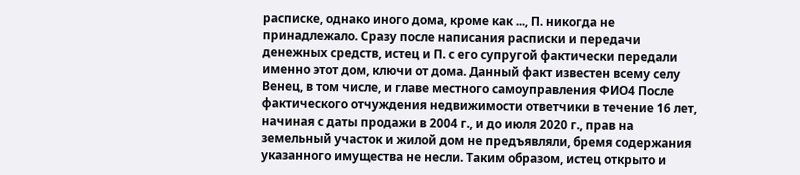расписке, однако иного дома, кроме как ..., П. никогда не принадлежало. Сразу после написания расписки и передачи денежных средств, истец и П. с его супругой фактически передали именно этот дом, ключи от дома. Данный факт известен всему селу Венец, в том числе, и главе местного самоуправления ФИО4 После фактического отчуждения недвижимости ответчики в течение 16 лет, начиная с даты продажи в 2004 г., и до июля 2020 г., прав на земельный участок и жилой дом не предъявляли, бремя содержания указанного имущества не несли. Таким образом, истец открыто и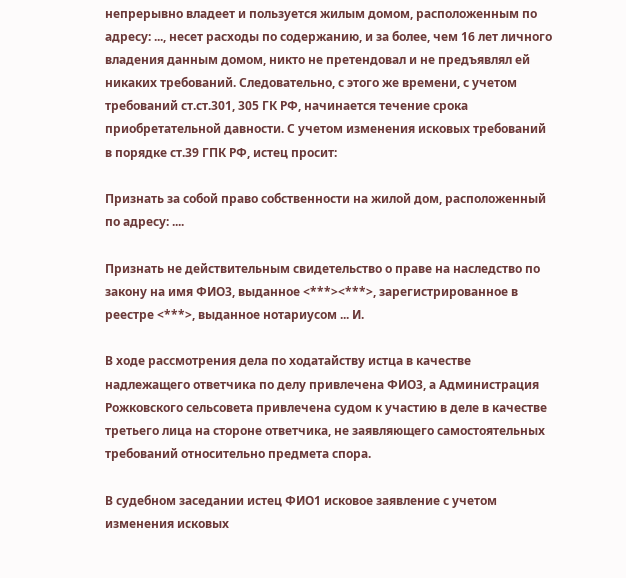непрерывно владеет и пользуется жилым домом, расположенным по адресу: ..., несет расходы по содержанию, и за более, чем 16 лет личного владения данным домом, никто не претендовал и не предъявлял ей никаких требований. Следовательно, с этого же времени, с учетом требований ст.ст.301, 305 ГК РФ, начинается течение срока приобретательной давности. С учетом изменения исковых требований в порядке ст.39 ГПК РФ, истец просит:

Признать за собой право собственности на жилой дом, расположенный по адресу: ....

Признать не действительным свидетельство о праве на наследство по закону на имя ФИО3, выданное <***><***>, зарегистрированное в реестре <***>, выданное нотариусом ... И.

В ходе рассмотрения дела по ходатайству истца в качестве надлежащего ответчика по делу привлечена ФИО3, а Администрация Рожковского сельсовета привлечена судом к участию в деле в качестве третьего лица на стороне ответчика, не заявляющего самостоятельных требований относительно предмета спора.

В судебном заседании истец ФИО1 исковое заявление с учетом изменения исковых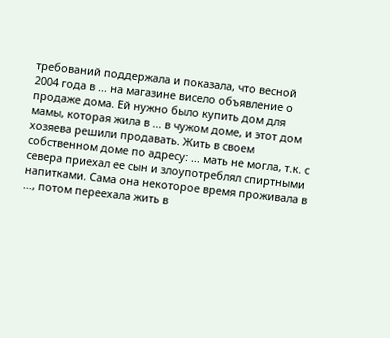требований поддержала и показала, что весной 2004 года в ... на магазине висело объявление о продаже дома. Ей нужно было купить дом для мамы, которая жила в ... в чужом доме, и этот дом хозяева решили продавать. Жить в своем собственном доме по адресу: ... мать не могла, т.к. с севера приехал ее сын и злоупотреблял спиртными напитками. Сама она некоторое время проживала в ..., потом переехала жить в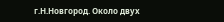г.Н.Новгород. Около двух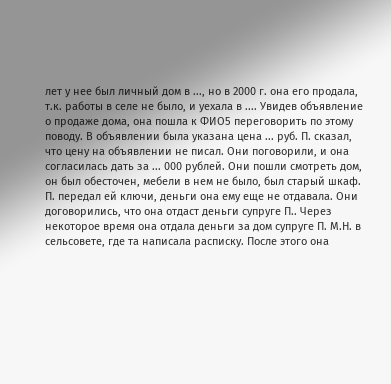лет у нее был личный дом в ..., но в 2000 г. она его продала, т.к. работы в селе не было, и уехала в .... Увидев объявление о продаже дома, она пошла к ФИО5 переговорить по этому поводу. В объявлении была указана цена ... руб. П. сказал, что цену на объявлении не писал. Они поговорили, и она согласилась дать за ... 000 рублей. Они пошли смотреть дом, он был обесточен, мебели в нем не было, был старый шкаф. П. передал ей ключи, деньги она ему еще не отдавала. Они договорились, что она отдаст деньги супруге П.. Через некоторое время она отдала деньги за дом супруге П. М.Н. в сельсовете, где та написала расписку. После этого она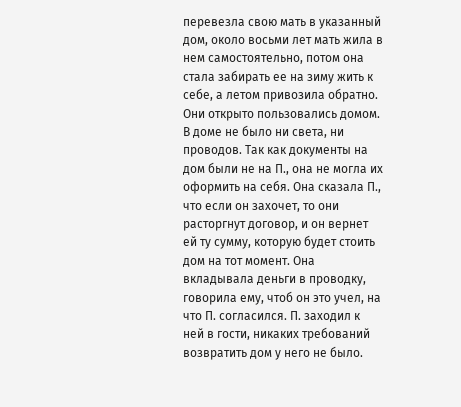перевезла свою мать в указанный дом, около восьми лет мать жила в нем самостоятельно, потом она стала забирать ее на зиму жить к себе, а летом привозила обратно. Они открыто пользовались домом. В доме не было ни света, ни проводов. Так как документы на дом были не на П., она не могла их оформить на себя. Она сказала П., что если он захочет, то они расторгнут договор, и он вернет ей ту сумму, которую будет стоить дом на тот момент. Она вкладывала деньги в проводку, говорила ему, чтоб он это учел, на что П. согласился. П. заходил к ней в гости, никаких требований возвратить дом у него не было.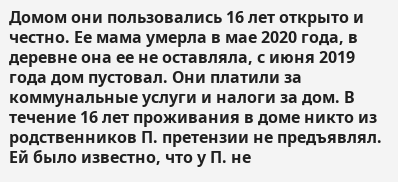Домом они пользовались 16 лет открыто и честно. Ее мама умерла в мае 2020 года, в деревне она ее не оставляла, с июня 2019 года дом пустовал. Они платили за коммунальные услуги и налоги за дом. В течение 16 лет проживания в доме никто из родственников П. претензии не предъявлял. Ей было известно, что у П. не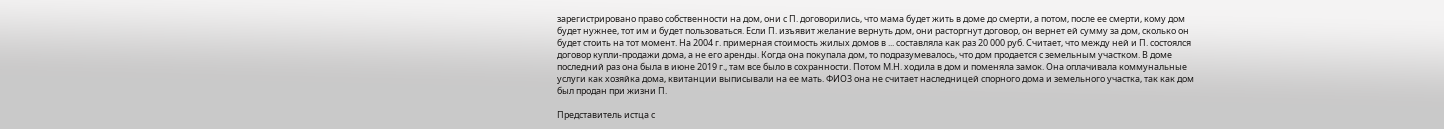зарегистрировано право собственности на дом, они с П. договорились, что мама будет жить в доме до смерти, а потом, после ее смерти, кому дом будет нужнее, тот им и будет пользоваться. Если П. изъявит желание вернуть дом, они расторгнут договор, он вернет ей сумму за дом, сколько он будет стоить на тот момент. На 2004 г. примерная стоимость жилых домов в ... составляла как раз 20 000 руб. Считает, что между ней и П. состоялся договор купли-продажи дома, а не его аренды. Когда она покупала дом, то подразумевалось, что дом продается с земельным участком. В доме последний раз она была в июне 2019 г., там все было в сохранности. Потом М.Н. ходила в дом и поменяла замок. Она оплачивала коммунальные услуги как хозяйка дома, квитанции выписывали на ее мать. ФИО3 она не считает наследницей спорного дома и земельного участка, так как дом был продан при жизни П.

Представитель истца с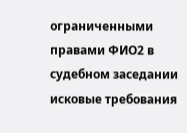ограниченными правами ФИО2 в судебном заседании исковые требования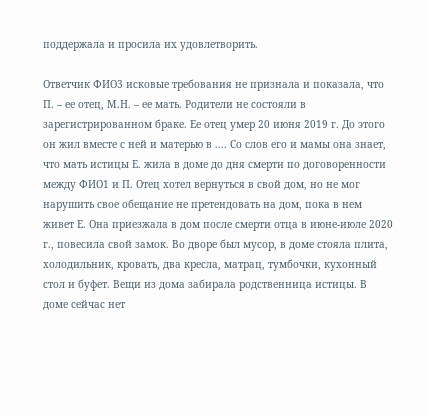поддержала и просила их удовлетворить.

Ответчик ФИО3 исковые требования не признала и показала, что П. – ее отец, М.Н. – ее мать. Родители не состояли в зарегистрированном браке. Ее отец умер 20 июня 2019 г. До этого он жил вместе с ней и матерью в .... Со слов его и мамы она знает, что мать истицы Е. жила в доме до дня смерти по договоренности между ФИО1 и П. Отец хотел вернуться в свой дом, но не мог нарушить свое обещание не претендовать на дом, пока в нем живет Е. Она приезжала в дом после смерти отца в июне-июле 2020 г., повесила свой замок. Во дворе был мусор, в доме стояла плита, холодильник, кровать, два кресла, матрац, тумбочки, кухонный стол и буфет. Вещи из дома забирала родственница истицы. В доме сейчас нет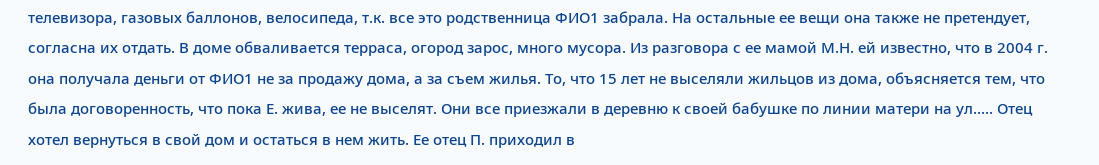телевизора, газовых баллонов, велосипеда, т.к. все это родственница ФИО1 забрала. На остальные ее вещи она также не претендует, согласна их отдать. В доме обваливается терраса, огород зарос, много мусора. Из разговора с ее мамой М.Н. ей известно, что в 2004 г. она получала деньги от ФИО1 не за продажу дома, а за съем жилья. То, что 15 лет не выселяли жильцов из дома, объясняется тем, что была договоренность, что пока Е. жива, ее не выселят. Они все приезжали в деревню к своей бабушке по линии матери на ул..... Отец хотел вернуться в свой дом и остаться в нем жить. Ее отец П. приходил в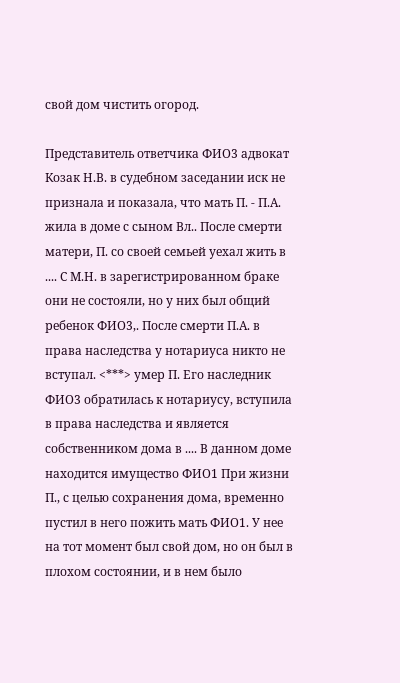свой дом чистить огород.

Представитель ответчика ФИО3 адвокат Козак Н.В. в судебном заседании иск не признала и показала, что мать П. - П.А. жила в доме с сыном Вл.. После смерти матери, П. со своей семьей уехал жить в .... С М.Н. в зарегистрированном браке они не состояли, но у них был общий ребенок ФИО3,. После смерти П.А. в права наследства у нотариуса никто не вступал. <***> умер П. Его наследник ФИО3 обратилась к нотариусу, вступила в права наследства и является собственником дома в .... В данном доме находится имущество ФИО1 При жизни П., с целью сохранения дома, временно пустил в него пожить мать ФИО1. У нее на тот момент был свой дом, но он был в плохом состоянии, и в нем было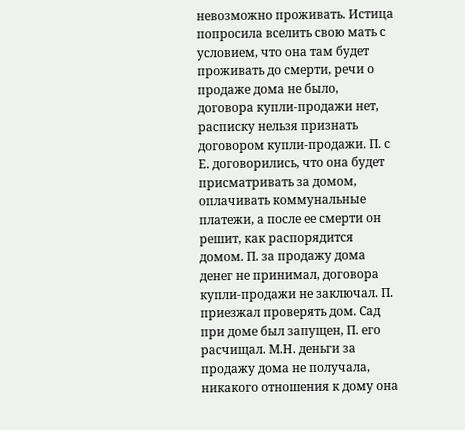невозможно проживать. Истица попросила вселить свою мать с условием, что она там будет проживать до смерти, речи о продаже дома не было, договора купли-продажи нет, расписку нельзя признать договором купли-продажи. П. с Е. договорились, что она будет присматривать за домом, оплачивать коммунальные платежи, а после ее смерти он решит, как распорядится домом. П. за продажу дома денег не принимал, договора купли-продажи не заключал. П. приезжал проверять дом. Сад при доме был запущен, П. его расчищал. М.Н. деньги за продажу дома не получала, никакого отношения к дому она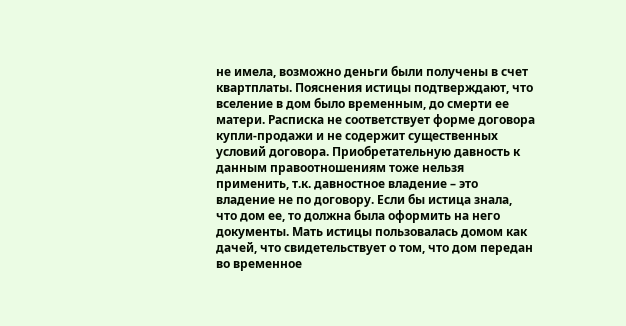не имела, возможно деньги были получены в счет квартплаты. Пояснения истицы подтверждают, что вселение в дом было временным, до смерти ее матери. Расписка не соответствует форме договора купли-продажи и не содержит существенных условий договора. Приобретательную давность к данным правоотношениям тоже нельзя применить, т.к. давностное владение – это владение не по договору. Если бы истица знала, что дом ее, то должна была оформить на него документы. Мать истицы пользовалась домом как дачей, что свидетельствует о том, что дом передан во временное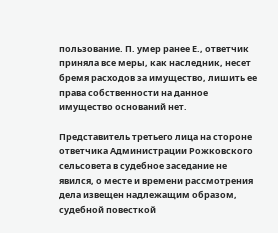пользование. П. умер ранее Е., ответчик приняла все меры, как наследник, несет бремя расходов за имущество, лишить ее права собственности на данное имущество оснований нет.

Представитель третьего лица на стороне ответчика Администрации Рожковского сельсовета в судебное заседание не явился, о месте и времени рассмотрения дела извещен надлежащим образом, судебной повесткой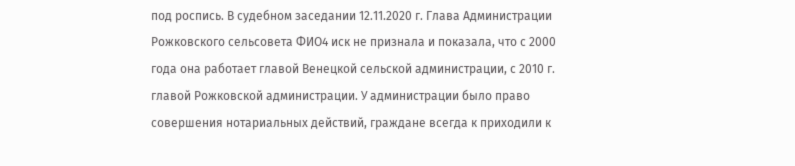под роспись. В судебном заседании 12.11.2020 г. Глава Администрации Рожковского сельсовета ФИО4 иск не признала и показала, что с 2000 года она работает главой Венецкой сельской администрации, с 2010 г. главой Рожковской администрации. У администрации было право совершения нотариальных действий, граждане всегда к приходили к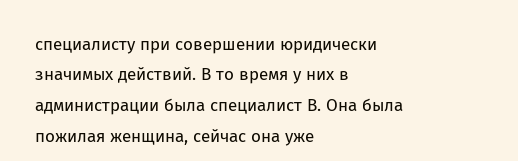специалисту при совершении юридически значимых действий. В то время у них в администрации была специалист В. Она была пожилая женщина, сейчас она уже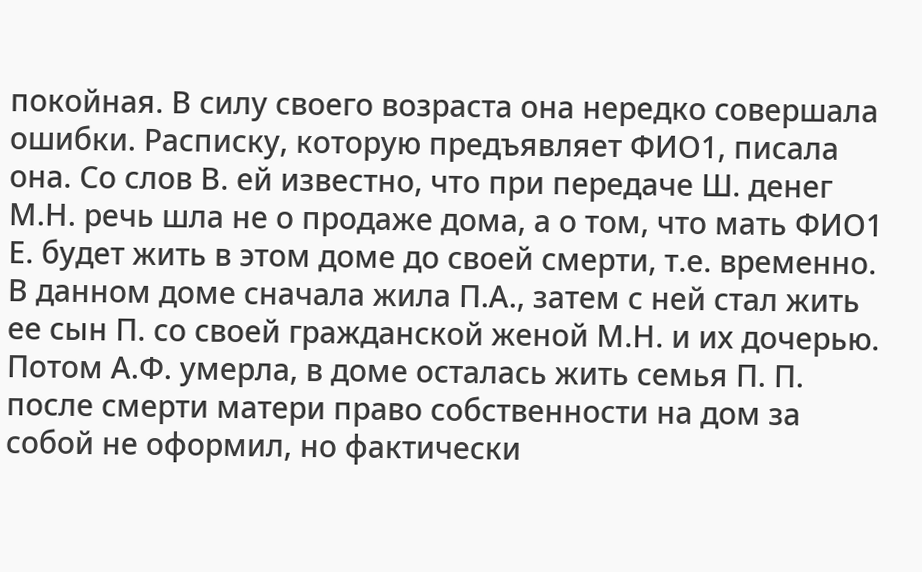покойная. В силу своего возраста она нередко совершала ошибки. Расписку, которую предъявляет ФИО1, писала она. Со слов В. ей известно, что при передаче Ш. денег М.Н. речь шла не о продаже дома, а о том, что мать ФИО1 Е. будет жить в этом доме до своей смерти, т.е. временно. В данном доме сначала жила П.А., затем с ней стал жить ее сын П. со своей гражданской женой М.Н. и их дочерью. Потом А.Ф. умерла, в доме осталась жить семья П. П. после смерти матери право собственности на дом за собой не оформил, но фактически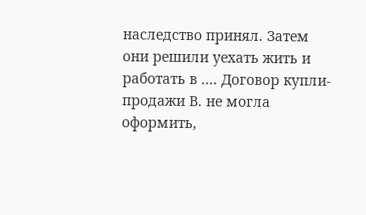наследство принял. Затем они решили уехать жить и работать в .... Договор купли-продажи В. не могла оформить,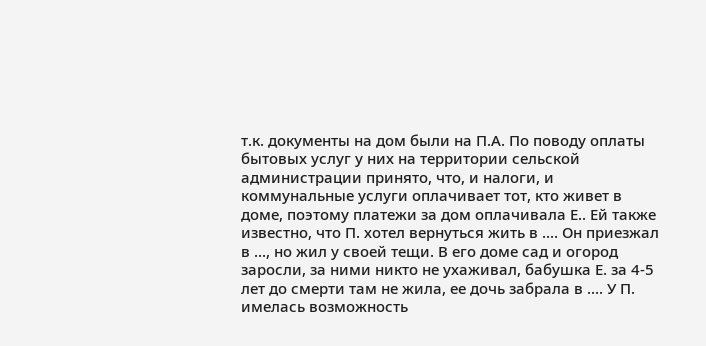т.к. документы на дом были на П.А. По поводу оплаты бытовых услуг у них на территории сельской администрации принято, что, и налоги, и коммунальные услуги оплачивает тот, кто живет в доме, поэтому платежи за дом оплачивала Е.. Ей также известно, что П. хотел вернуться жить в .... Он приезжал в ..., но жил у своей тещи. В его доме сад и огород заросли, за ними никто не ухаживал, бабушка Е. за 4-5 лет до смерти там не жила, ее дочь забрала в .... У П. имелась возможность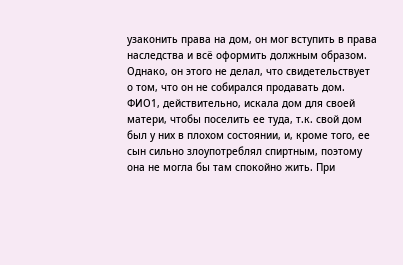узаконить права на дом, он мог вступить в права наследства и всё оформить должным образом. Однако, он этого не делал, что свидетельствует о том, что он не собирался продавать дом. ФИО1, действительно, искала дом для своей матери, чтобы поселить ее туда, т.к. свой дом был у них в плохом состоянии, и, кроме того, ее сын сильно злоупотреблял спиртным, поэтому она не могла бы там спокойно жить. При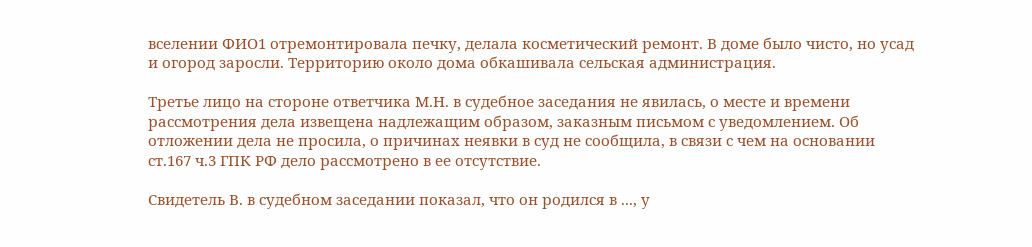вселении ФИО1 отремонтировала печку, делала косметический ремонт. В доме было чисто, но усад и огород заросли. Территорию около дома обкашивала сельская администрация.

Третье лицо на стороне ответчика М.Н. в судебное заседания не явилась, о месте и времени рассмотрения дела извещена надлежащим образом, заказным письмом с уведомлением. Об отложении дела не просила, о причинах неявки в суд не сообщила, в связи с чем на основании ст.167 ч.3 ГПК РФ дело рассмотрено в ее отсутствие.

Свидетель В. в судебном заседании показал, что он родился в ..., у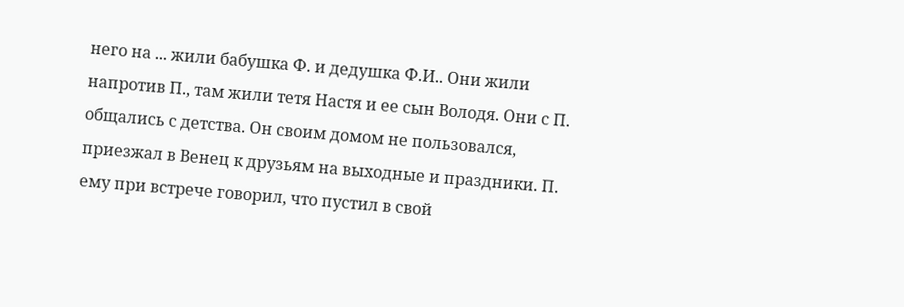него на ... жили бабушка Ф. и дедушка Ф.И.. Они жили напротив П., там жили тетя Настя и ее сын Володя. Они с П. общались с детства. Он своим домом не пользовался, приезжал в Венец к друзьям на выходные и праздники. П. ему при встрече говорил, что пустил в свой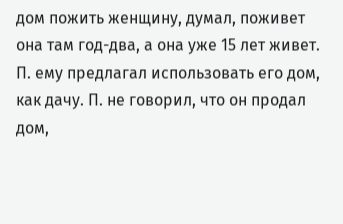дом пожить женщину, думал, поживет она там год-два, а она уже 15 лет живет. П. ему предлагал использовать его дом, как дачу. П. не говорил, что он продал дом,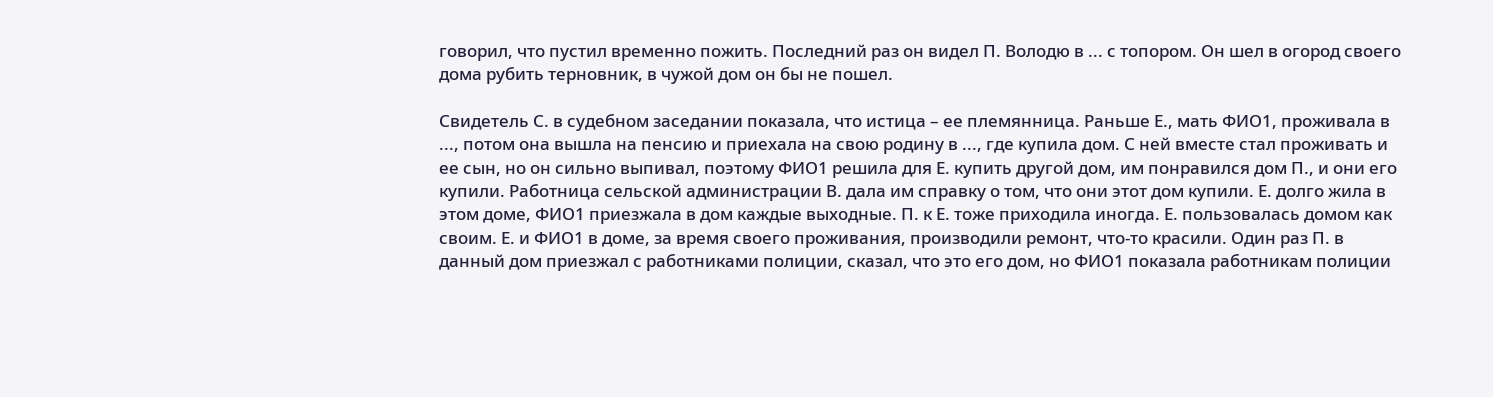говорил, что пустил временно пожить. Последний раз он видел П. Володю в ... с топором. Он шел в огород своего дома рубить терновник, в чужой дом он бы не пошел.

Свидетель С. в судебном заседании показала, что истица – ее племянница. Раньше Е., мать ФИО1, проживала в ..., потом она вышла на пенсию и приехала на свою родину в ..., где купила дом. С ней вместе стал проживать и ее сын, но он сильно выпивал, поэтому ФИО1 решила для Е. купить другой дом, им понравился дом П., и они его купили. Работница сельской администрации В. дала им справку о том, что они этот дом купили. Е. долго жила в этом доме, ФИО1 приезжала в дом каждые выходные. П. к Е. тоже приходила иногда. Е. пользовалась домом как своим. Е. и ФИО1 в доме, за время своего проживания, производили ремонт, что-то красили. Один раз П. в данный дом приезжал с работниками полиции, сказал, что это его дом, но ФИО1 показала работникам полиции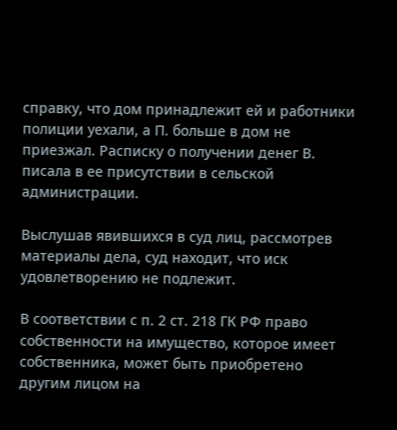справку, что дом принадлежит ей и работники полиции уехали, а П. больше в дом не приезжал. Расписку о получении денег В. писала в ее присутствии в сельской администрации.

Выслушав явившихся в суд лиц, рассмотрев материалы дела, суд находит, что иск удовлетворению не подлежит.

В соответствии с п. 2 ст. 218 ГК РФ право собственности на имущество, которое имеет собственника, может быть приобретено другим лицом на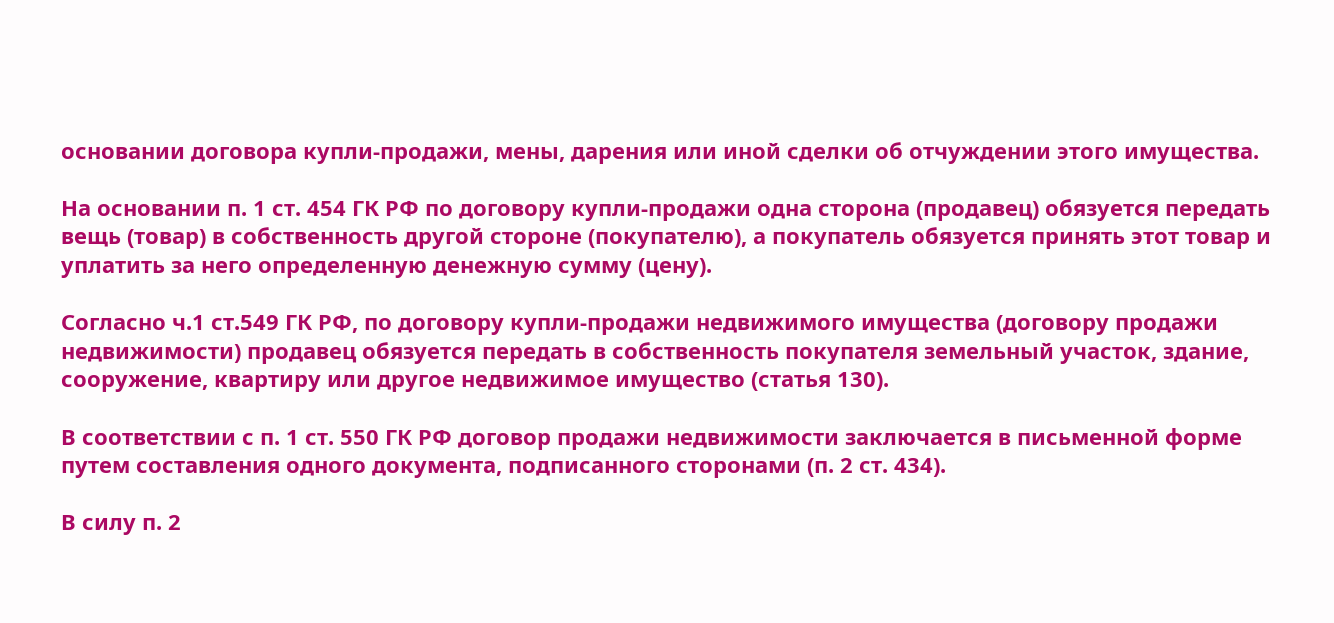основании договора купли-продажи, мены, дарения или иной сделки об отчуждении этого имущества.

На основании п. 1 ст. 454 ГК РФ по договору купли-продажи одна сторона (продавец) обязуется передать вещь (товар) в собственность другой стороне (покупателю), а покупатель обязуется принять этот товар и уплатить за него определенную денежную сумму (цену).

Согласно ч.1 ст.549 ГК РФ, по договору купли-продажи недвижимого имущества (договору продажи недвижимости) продавец обязуется передать в собственность покупателя земельный участок, здание, сооружение, квартиру или другое недвижимое имущество (статья 130).

В соответствии с п. 1 ст. 550 ГК РФ договор продажи недвижимости заключается в письменной форме путем составления одного документа, подписанного сторонами (п. 2 ст. 434).

В силу п. 2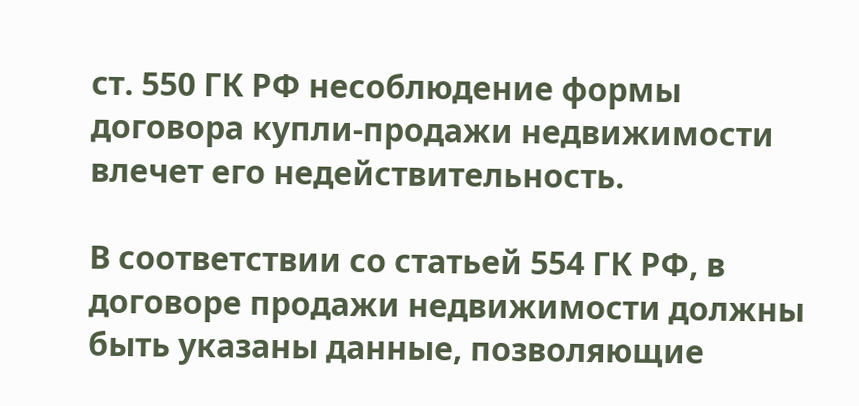ст. 550 ГК РФ несоблюдение формы договора купли-продажи недвижимости влечет его недействительность.

В соответствии со статьей 554 ГК РФ, в договоре продажи недвижимости должны быть указаны данные, позволяющие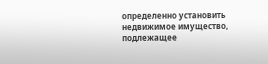определенно установить недвижимое имущество, подлежащее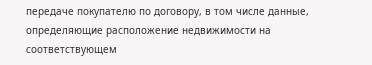передаче покупателю по договору, в том числе данные, определяющие расположение недвижимости на соответствующем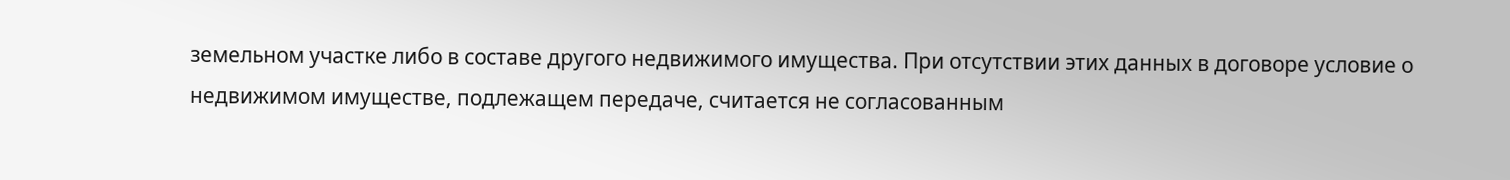земельном участке либо в составе другого недвижимого имущества. При отсутствии этих данных в договоре условие о недвижимом имуществе, подлежащем передаче, считается не согласованным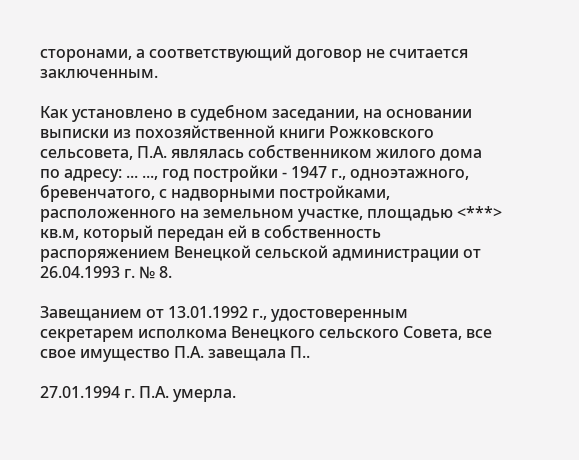сторонами, а соответствующий договор не считается заключенным.

Как установлено в судебном заседании, на основании выписки из похозяйственной книги Рожковского сельсовета, П.А. являлась собственником жилого дома по адресу: ... ..., год постройки - 1947 г., одноэтажного, бревенчатого, с надворными постройками, расположенного на земельном участке, площадью <***> кв.м, который передан ей в собственность распоряжением Венецкой сельской администрации от 26.04.1993 г. № 8.

Завещанием от 13.01.1992 г., удостоверенным секретарем исполкома Венецкого сельского Совета, все свое имущество П.А. завещала П..

27.01.1994 г. П.А. умерла.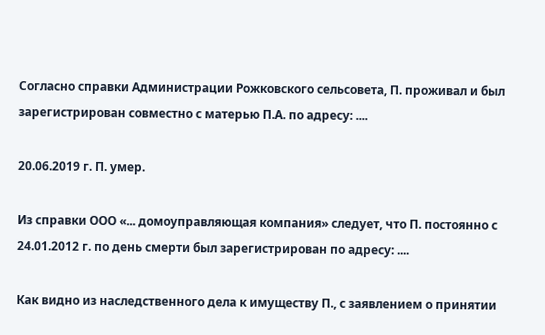Согласно справки Администрации Рожковского сельсовета, П. проживал и был зарегистрирован совместно с матерью П.А. по адресу: ....

20.06.2019 г. П. умер.

Из справки ООО «... домоуправляющая компания» следует, что П. постоянно с 24.01.2012 г. по день смерти был зарегистрирован по адресу: ....

Как видно из наследственного дела к имуществу П., с заявлением о принятии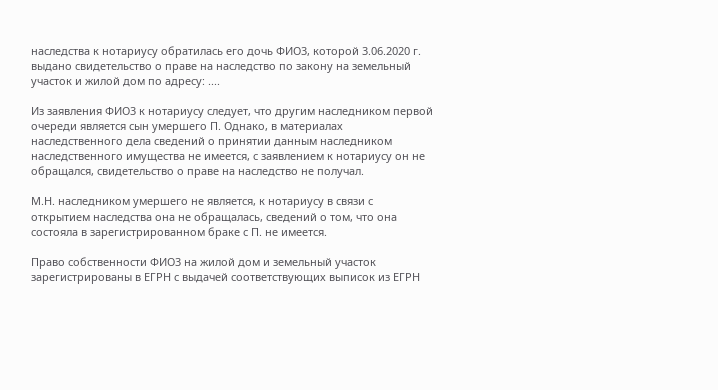наследства к нотариусу обратилась его дочь ФИО3, которой 3.06.2020 г. выдано свидетельство о праве на наследство по закону на земельный участок и жилой дом по адресу: ....

Из заявления ФИО3 к нотариусу следует, что другим наследником первой очереди является сын умершего П. Однако, в материалах наследственного дела сведений о принятии данным наследником наследственного имущества не имеется, с заявлением к нотариусу он не обращался, свидетельство о праве на наследство не получал.

М.Н. наследником умершего не является, к нотариусу в связи с открытием наследства она не обращалась, сведений о том, что она состояла в зарегистрированном браке с П. не имеется.

Право собственности ФИО3 на жилой дом и земельный участок зарегистрированы в ЕГРН с выдачей соответствующих выписок из ЕГРН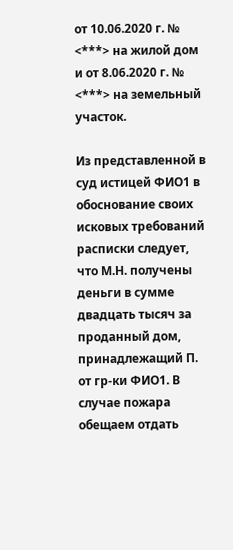от 10.06.2020 г. № <***> на жилой дом и от 8.06.2020 г. № <***> на земельный участок.

Из представленной в суд истицей ФИО1 в обоснование своих исковых требований расписки следует, что М.Н. получены деньги в сумме двадцать тысяч за проданный дом, принадлежащий П. от гр-ки ФИО1. В случае пожара обещаем отдать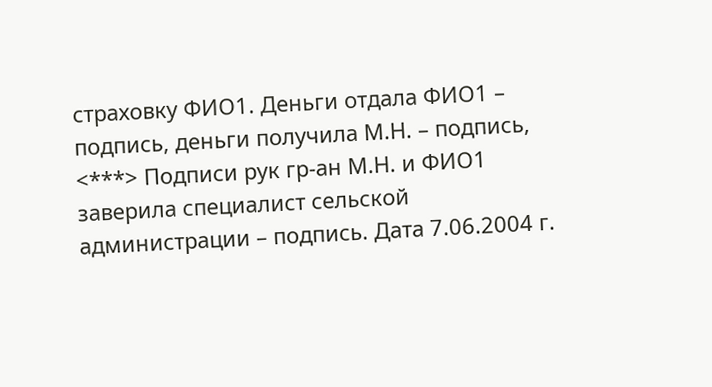страховку ФИО1. Деньги отдала ФИО1 – подпись, деньги получила М.Н. – подпись, <***> Подписи рук гр-ан М.Н. и ФИО1 заверила специалист сельской администрации – подпись. Дата 7.06.2004 г.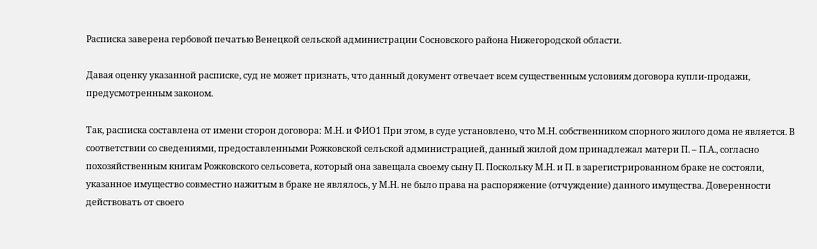Расписка заверена гербовой печатью Венецкой сельской администрации Сосновского района Нижегородской области.

Давая оценку указанной расписке, суд не может признать, что данный документ отвечает всем существенным условиям договора купли-продажи, предусмотренным законом.

Так, расписка составлена от имени сторон договора: М.Н. и ФИО1 При этом, в суде установлено, что М.Н. собственником спорного жилого дома не является. В соответствии со сведениями, предоставленными Рожковской сельской администрацией, данный жилой дом принадлежал матери П. – П.А., согласно похозяйственным книгам Рожковского сельсовета, который она завещала своему сыну П. Поскольку М.Н. и П. в зарегистрированном браке не состояли, указанное имущество совместно нажитым в браке не являлось, у М.Н. не было права на распоряжение (отчуждение) данного имущества. Доверенности действовать от своего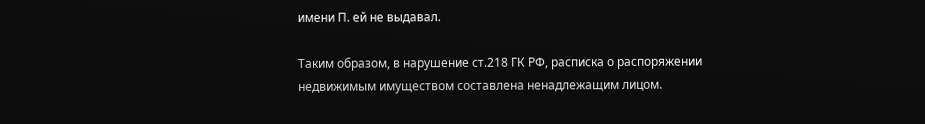имени П. ей не выдавал.

Таким образом, в нарушение ст.218 ГК РФ, расписка о распоряжении недвижимым имуществом составлена ненадлежащим лицом.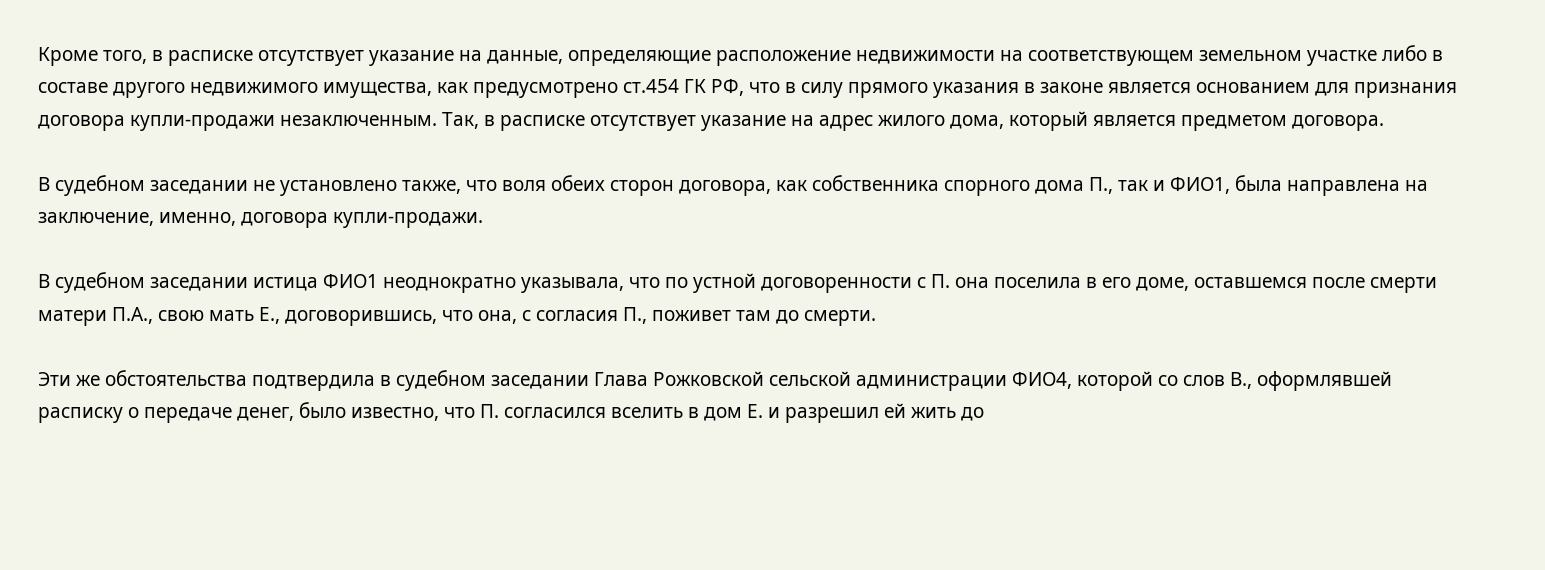Кроме того, в расписке отсутствует указание на данные, определяющие расположение недвижимости на соответствующем земельном участке либо в составе другого недвижимого имущества, как предусмотрено ст.454 ГК РФ, что в силу прямого указания в законе является основанием для признания договора купли-продажи незаключенным. Так, в расписке отсутствует указание на адрес жилого дома, который является предметом договора.

В судебном заседании не установлено также, что воля обеих сторон договора, как собственника спорного дома П., так и ФИО1, была направлена на заключение, именно, договора купли-продажи.

В судебном заседании истица ФИО1 неоднократно указывала, что по устной договоренности с П. она поселила в его доме, оставшемся после смерти матери П.А., свою мать Е., договорившись, что она, с согласия П., поживет там до смерти.

Эти же обстоятельства подтвердила в судебном заседании Глава Рожковской сельской администрации ФИО4, которой со слов В., оформлявшей расписку о передаче денег, было известно, что П. согласился вселить в дом Е. и разрешил ей жить до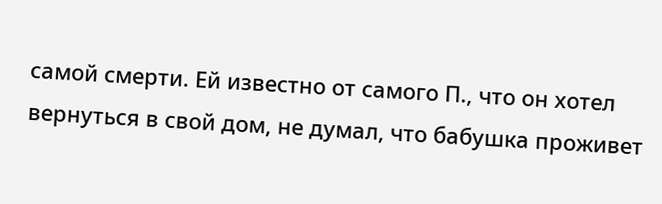самой смерти. Ей известно от самого П., что он хотел вернуться в свой дом, не думал, что бабушка проживет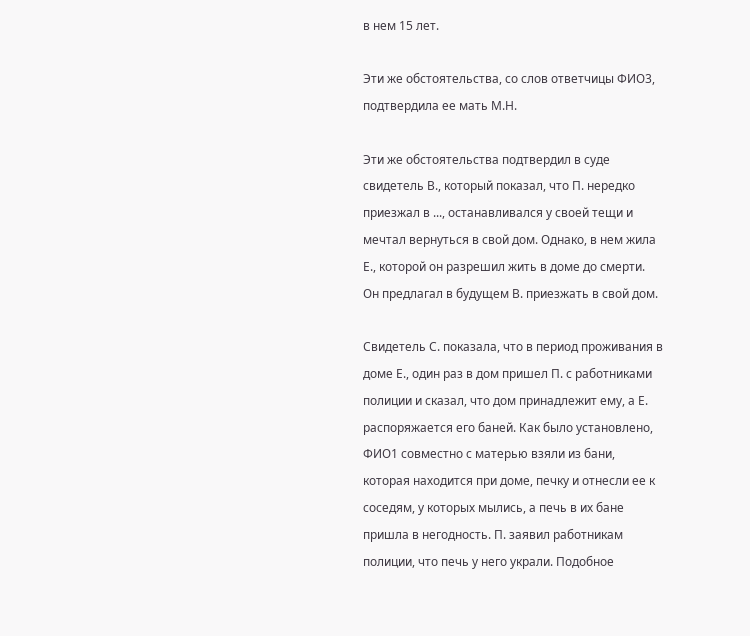в нем 15 лет.

Эти же обстоятельства, со слов ответчицы ФИО3, подтвердила ее мать М.Н.

Эти же обстоятельства подтвердил в суде свидетель В., который показал, что П. нередко приезжал в ..., останавливался у своей тещи и мечтал вернуться в свой дом. Однако, в нем жила Е., которой он разрешил жить в доме до смерти. Он предлагал в будущем В. приезжать в свой дом.

Свидетель С. показала, что в период проживания в доме Е., один раз в дом пришел П. с работниками полиции и сказал, что дом принадлежит ему, а Е. распоряжается его баней. Как было установлено, ФИО1 совместно с матерью взяли из бани, которая находится при доме, печку и отнесли ее к соседям, у которых мылись, а печь в их бане пришла в негодность. П. заявил работникам полиции, что печь у него украли. Подобное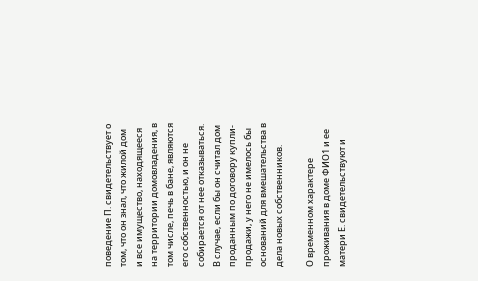поведение П. свидетельствует о том, что он знал, что жилой дом и все имущество, находящееся на территории домовладения, в том числе, печь в бане, являются его собственностью, и он не собирается от нее отказываться. В случае, если бы он считал дом проданным по договору купли-продажи, у него не имелось бы оснований для вмешательства в дела новых собственников.

О временном характере проживания в доме ФИО1 и ее матери Е. свидетельствуют и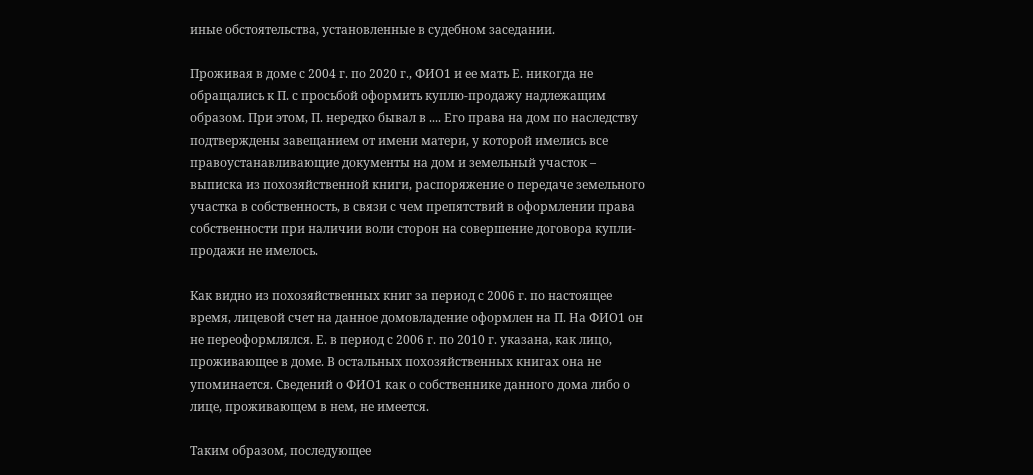иные обстоятельства, установленные в судебном заседании.

Проживая в доме с 2004 г. по 2020 г., ФИО1 и ее мать Е. никогда не обращались к П. с просьбой оформить куплю-продажу надлежащим образом. При этом, П. нередко бывал в .... Его права на дом по наследству подтверждены завещанием от имени матери, у которой имелись все правоустанавливающие документы на дом и земельный участок – выписка из похозяйственной книги, распоряжение о передаче земельного участка в собственность, в связи с чем препятствий в оформлении права собственности при наличии воли сторон на совершение договора купли-продажи не имелось.

Как видно из похозяйственных книг за период с 2006 г. по настоящее время, лицевой счет на данное домовладение оформлен на П. На ФИО1 он не переоформлялся. Е. в период с 2006 г. по 2010 г. указана, как лицо, проживающее в доме. В остальных похозяйственных книгах она не упоминается. Сведений о ФИО1 как о собственнике данного дома либо о лице, проживающем в нем, не имеется.

Таким образом, последующее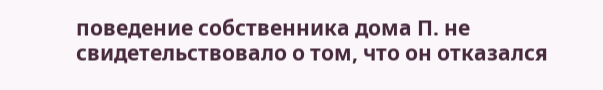поведение собственника дома П. не свидетельствовало о том, что он отказался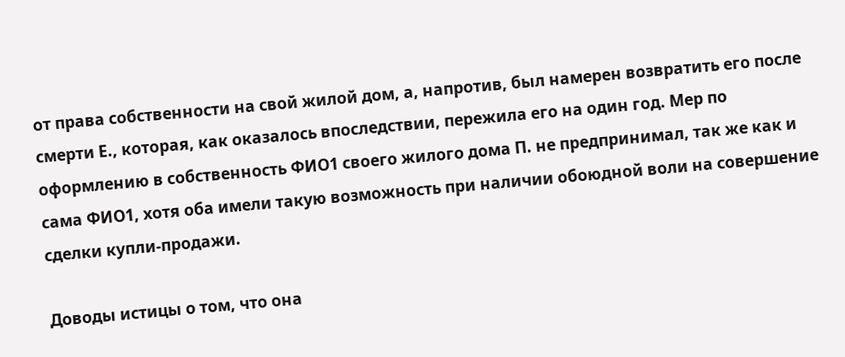от права собственности на свой жилой дом, а, напротив, был намерен возвратить его после смерти Е., которая, как оказалось впоследствии, пережила его на один год. Мер по оформлению в собственность ФИО1 своего жилого дома П. не предпринимал, так же как и сама ФИО1, хотя оба имели такую возможность при наличии обоюдной воли на совершение сделки купли-продажи.

Доводы истицы о том, что она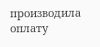производила оплату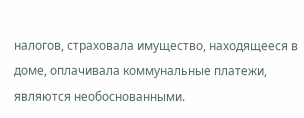налогов, страховала имущество, находящееся в доме, оплачивала коммунальные платежи, являются необоснованными.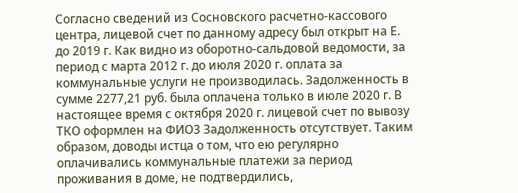Согласно сведений из Сосновского расчетно-кассового центра, лицевой счет по данному адресу был открыт на Е. до 2019 г. Как видно из оборотно-сальдовой ведомости, за период с марта 2012 г. до июля 2020 г. оплата за коммунальные услуги не производилась. Задолженность в сумме 2277,21 руб. была оплачена только в июле 2020 г. В настоящее время с октября 2020 г. лицевой счет по вывозу ТКО оформлен на ФИО3 Задолженность отсутствует. Таким образом, доводы истца о том, что ею регулярно оплачивались коммунальные платежи за период проживания в доме, не подтвердились,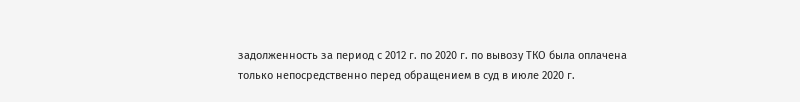задолженность за период с 2012 г. по 2020 г. по вывозу ТКО была оплачена только непосредственно перед обращением в суд в июле 2020 г.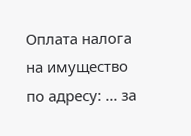Оплата налога на имущество по адресу: ... за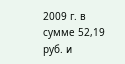2009 г. в сумме 52,19 руб. и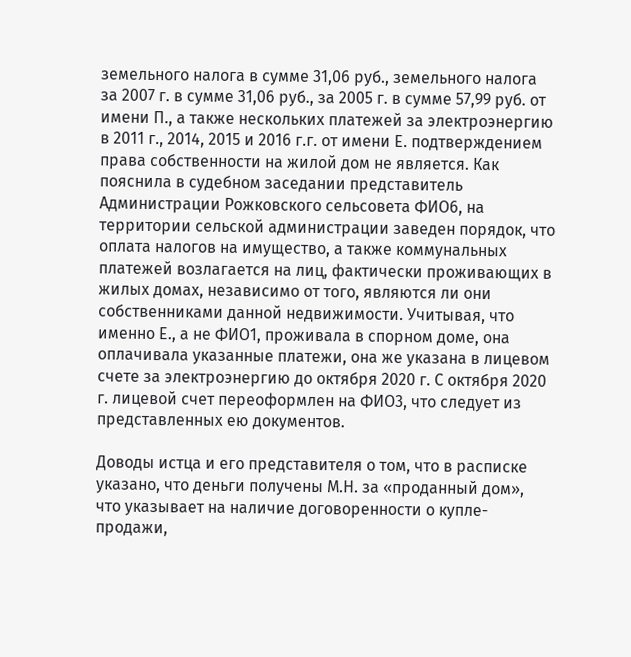земельного налога в сумме 31,06 руб., земельного налога за 2007 г. в сумме 31,06 руб., за 2005 г. в сумме 57,99 руб. от имени П., а также нескольких платежей за электроэнергию в 2011 г., 2014, 2015 и 2016 г.г. от имени Е. подтверждением права собственности на жилой дом не является. Как пояснила в судебном заседании представитель Администрации Рожковского сельсовета ФИО6, на территории сельской администрации заведен порядок, что оплата налогов на имущество, а также коммунальных платежей возлагается на лиц, фактически проживающих в жилых домах, независимо от того, являются ли они собственниками данной недвижимости. Учитывая, что именно Е., а не ФИО1, проживала в спорном доме, она оплачивала указанные платежи, она же указана в лицевом счете за электроэнергию до октября 2020 г. С октября 2020 г. лицевой счет переоформлен на ФИО3, что следует из представленных ею документов.

Доводы истца и его представителя о том, что в расписке указано, что деньги получены М.Н. за «проданный дом», что указывает на наличие договоренности о купле-продажи,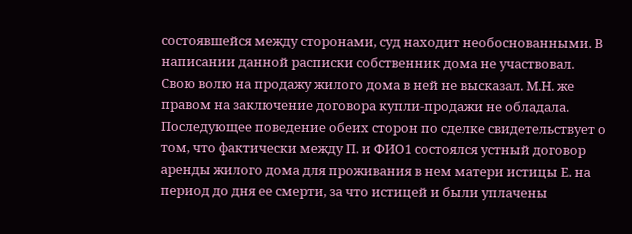состоявшейся между сторонами, суд находит необоснованными. В написании данной расписки собственник дома не участвовал. Свою волю на продажу жилого дома в ней не высказал. М.Н. же правом на заключение договора купли-продажи не обладала. Последующее поведение обеих сторон по сделке свидетельствует о том, что фактически между П. и ФИО1 состоялся устный договор аренды жилого дома для проживания в нем матери истицы Е. на период до дня ее смерти, за что истицей и были уплачены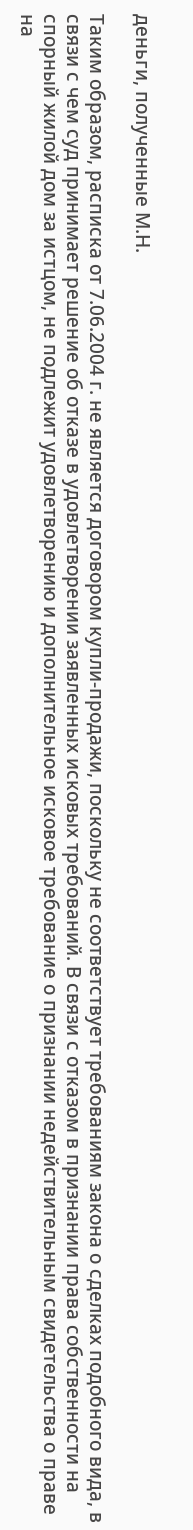деньги, полученные М.Н.

Таким образом, расписка от 7.06.2004 г. не является договором купли-продажи, поскольку не соответствует требованиям закона о сделках подобного вида, в связи с чем суд принимает решение об отказе в удовлетворении заявленных исковых требований. В связи с отказом в признании права собственности на спорный жилой дом за истцом, не подлежит удовлетворению и дополнительное исковое требование о признании недействительным свидетельства о праве на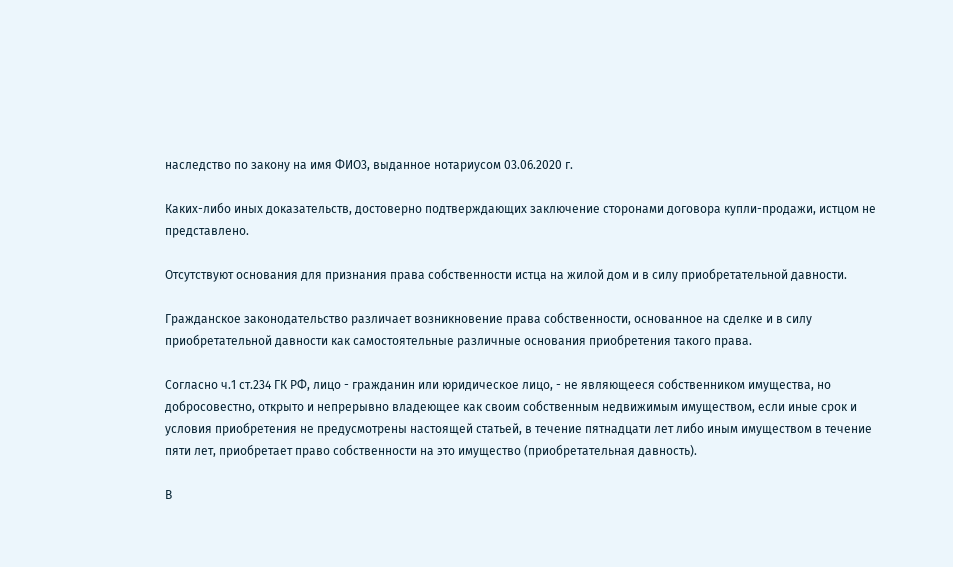наследство по закону на имя ФИО3, выданное нотариусом 03.06.2020 г.

Каких-либо иных доказательств, достоверно подтверждающих заключение сторонами договора купли-продажи, истцом не представлено.

Отсутствуют основания для признания права собственности истца на жилой дом и в силу приобретательной давности.

Гражданское законодательство различает возникновение права собственности, основанное на сделке и в силу приобретательной давности как самостоятельные различные основания приобретения такого права.

Согласно ч.1 ст.234 ГК РФ, лицо - гражданин или юридическое лицо, - не являющееся собственником имущества, но добросовестно, открыто и непрерывно владеющее как своим собственным недвижимым имуществом, если иные срок и условия приобретения не предусмотрены настоящей статьей, в течение пятнадцати лет либо иным имуществом в течение пяти лет, приобретает право собственности на это имущество (приобретательная давность).

В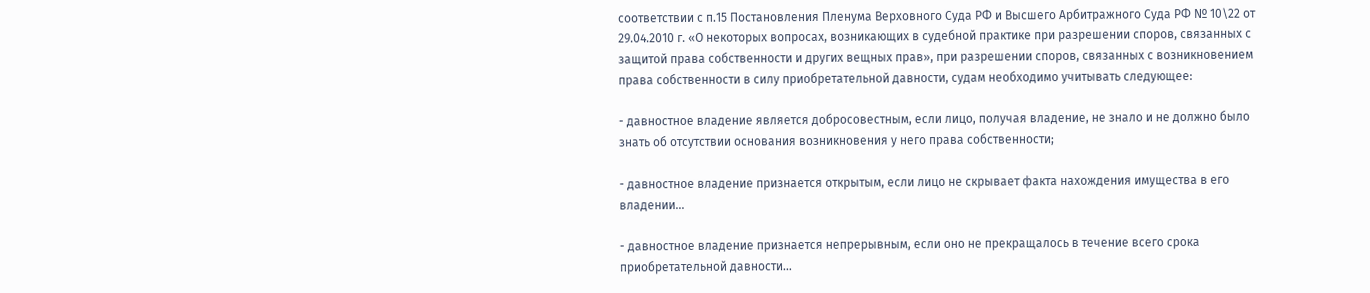соответствии с п.15 Постановления Пленума Верховного Суда РФ и Высшего Арбитражного Суда РФ № 10\22 от 29.04.2010 г. «О некоторых вопросах, возникающих в судебной практике при разрешении споров, связанных с защитой права собственности и других вещных прав», при разрешении споров, связанных с возникновением права собственности в силу приобретательной давности, судам необходимо учитывать следующее:

- давностное владение является добросовестным, если лицо, получая владение, не знало и не должно было знать об отсутствии основания возникновения у него права собственности;

- давностное владение признается открытым, если лицо не скрывает факта нахождения имущества в его владении…

- давностное владение признается непрерывным, если оно не прекращалось в течение всего срока приобретательной давности…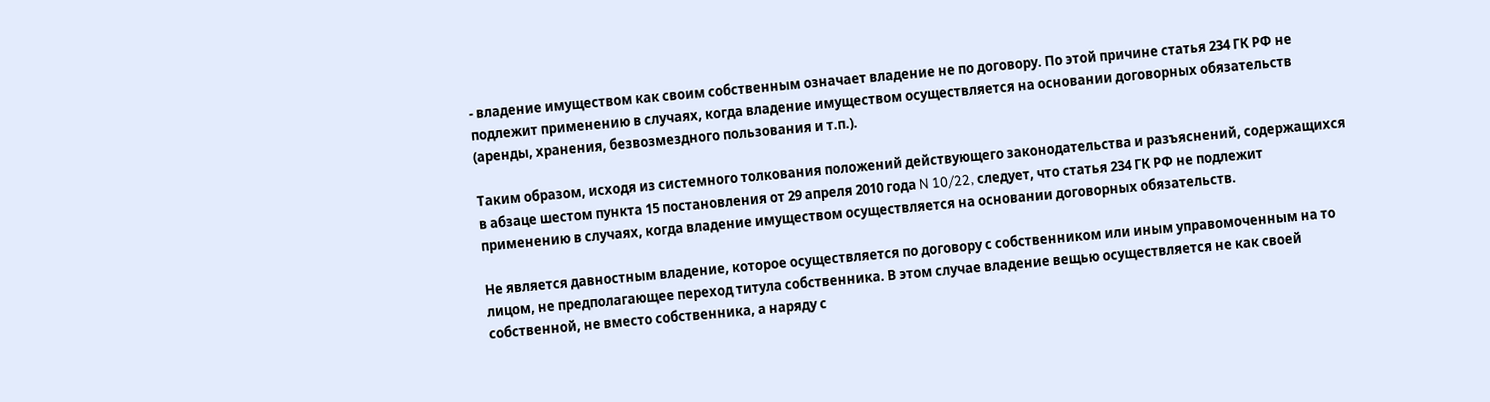- владение имуществом как своим собственным означает владение не по договору. По этой причине статья 234 ГК РФ не подлежит применению в случаях, когда владение имуществом осуществляется на основании договорных обязательств (аренды, хранения, безвозмездного пользования и т.п.).

Таким образом, исходя из системного толкования положений действующего законодательства и разъяснений, содержащихся в абзаце шестом пункта 15 постановления от 29 апреля 2010 года N 10/22, следует, что статья 234 ГК РФ не подлежит применению в случаях, когда владение имуществом осуществляется на основании договорных обязательств.

Не является давностным владение, которое осуществляется по договору с собственником или иным управомоченным на то лицом, не предполагающее переход титула собственника. В этом случае владение вещью осуществляется не как своей собственной, не вместо собственника, а наряду с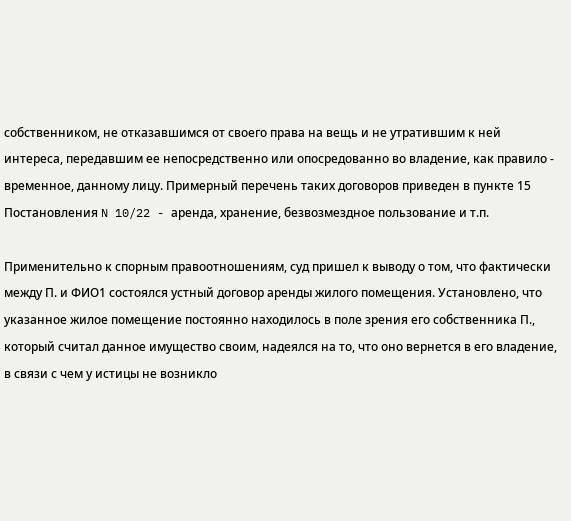собственником, не отказавшимся от своего права на вещь и не утратившим к ней интереса, передавшим ее непосредственно или опосредованно во владение, как правило - временное, данному лицу. Примерный перечень таких договоров приведен в пункте 15 Постановления N 10/22 - аренда, хранение, безвозмездное пользование и т.п.

Применительно к спорным правоотношениям, суд пришел к выводу о том, что фактически между П. и ФИО1 состоялся устный договор аренды жилого помещения. Установлено, что указанное жилое помещение постоянно находилось в поле зрения его собственника П., который считал данное имущество своим, надеялся на то, что оно вернется в его владение, в связи с чем у истицы не возникло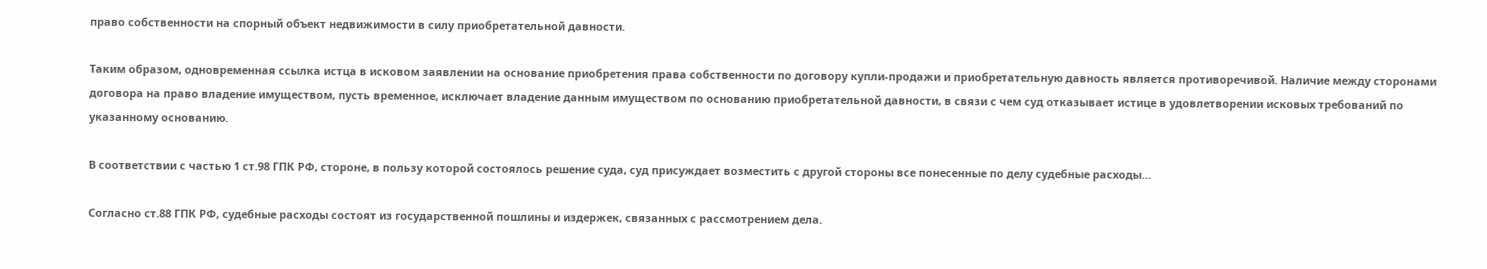право собственности на спорный объект недвижимости в силу приобретательной давности.

Таким образом, одновременная ссылка истца в исковом заявлении на основание приобретения права собственности по договору купли-продажи и приобретательную давность является противоречивой. Наличие между сторонами договора на право владение имуществом, пусть временное, исключает владение данным имуществом по основанию приобретательной давности, в связи с чем суд отказывает истице в удовлетворении исковых требований по указанному основанию.

В соответствии с частью 1 ст.98 ГПК РФ, стороне, в пользу которой состоялось решение суда, суд присуждает возместить с другой стороны все понесенные по делу судебные расходы…

Согласно ст.88 ГПК РФ, судебные расходы состоят из государственной пошлины и издержек, связанных с рассмотрением дела.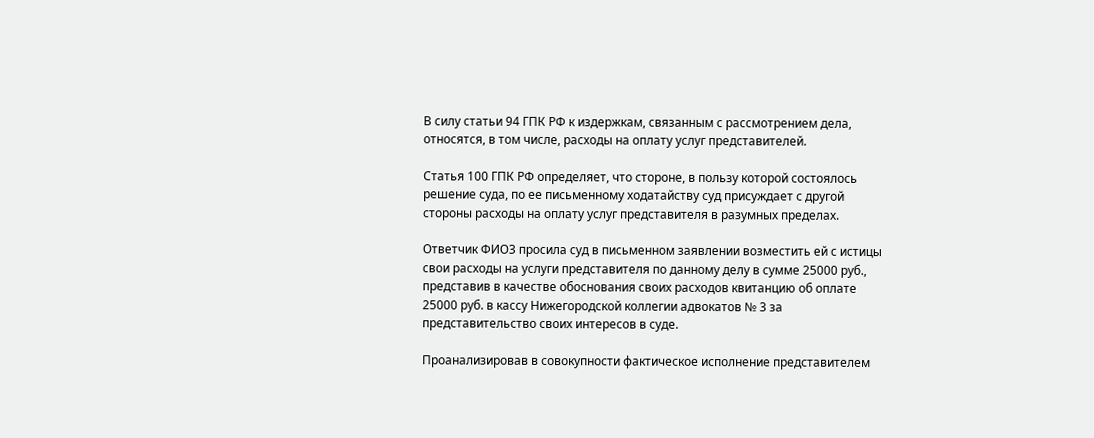В силу статьи 94 ГПК РФ к издержкам, связанным с рассмотрением дела, относятся, в том числе, расходы на оплату услуг представителей.

Статья 100 ГПК РФ определяет, что стороне, в пользу которой состоялось решение суда, по ее письменному ходатайству суд присуждает с другой стороны расходы на оплату услуг представителя в разумных пределах.

Ответчик ФИО3 просила суд в письменном заявлении возместить ей с истицы свои расходы на услуги представителя по данному делу в сумме 25000 руб., представив в качестве обоснования своих расходов квитанцию об оплате 25000 руб. в кассу Нижегородской коллегии адвокатов № 3 за представительство своих интересов в суде.

Проанализировав в совокупности фактическое исполнение представителем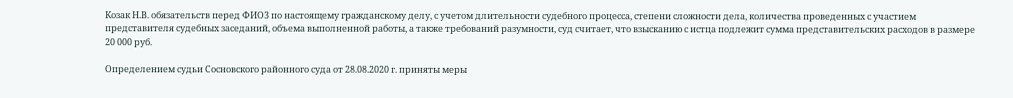Козак Н.В. обязательств перед ФИО3 по настоящему гражданскому делу, с учетом длительности судебного процесса, степени сложности дела, количества проведенных с участием представителя судебных заседаний, объема выполненной работы, а также требований разумности, суд считает, что взысканию с истца подлежит сумма представительских расходов в размере 20 000 руб.

Определением судьи Сосновского районного суда от 28.08.2020 г. приняты меры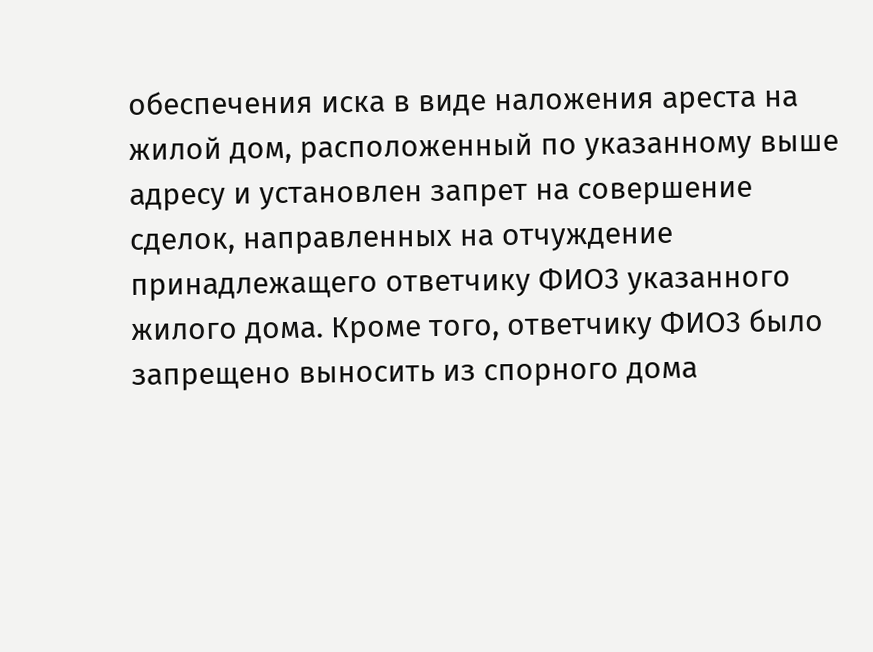обеспечения иска в виде наложения ареста на жилой дом, расположенный по указанному выше адресу и установлен запрет на совершение сделок, направленных на отчуждение принадлежащего ответчику ФИО3 указанного жилого дома. Кроме того, ответчику ФИО3 было запрещено выносить из спорного дома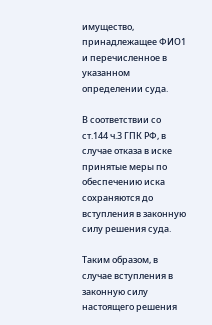имущество, принадлежащее ФИО1 и перечисленное в указанном определении суда.

В соответствии со ст.144 ч.3 ГПК РФ, в случае отказа в иске принятые меры по обеспечению иска сохраняются до вступления в законную силу решения суда.

Таким образом, в случае вступления в законную силу настоящего решения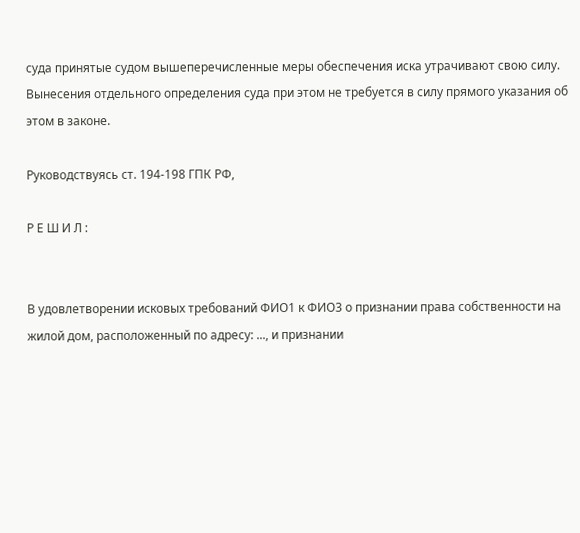суда принятые судом вышеперечисленные меры обеспечения иска утрачивают свою силу. Вынесения отдельного определения суда при этом не требуется в силу прямого указания об этом в законе.

Руководствуясь ст. 194-198 ГПК РФ,

Р Е Ш И Л :


В удовлетворении исковых требований ФИО1 к ФИО3 о признании права собственности на жилой дом, расположенный по адресу: ..., и признании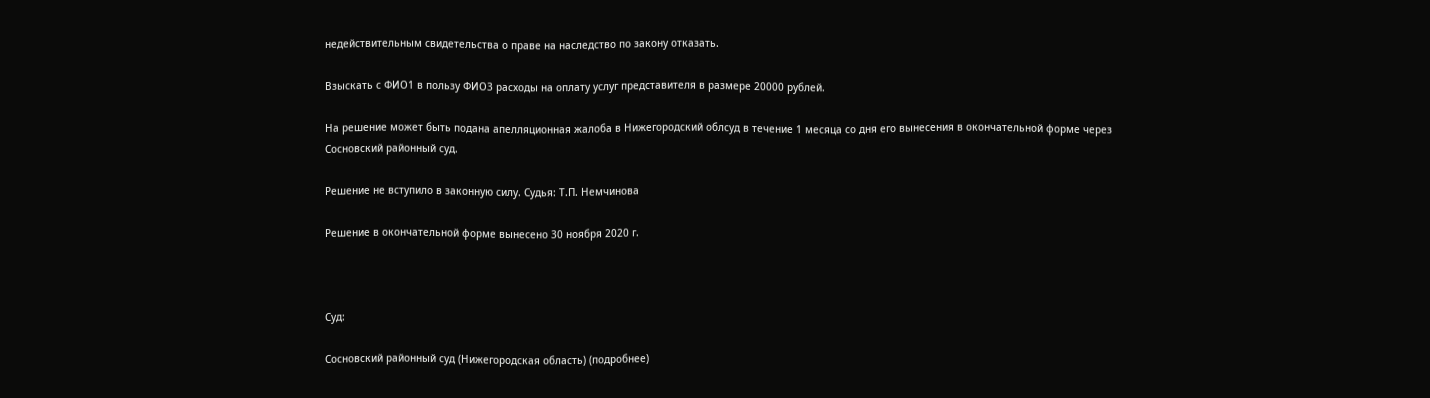недействительным свидетельства о праве на наследство по закону отказать.

Взыскать с ФИО1 в пользу ФИО3 расходы на оплату услуг представителя в размере 20000 рублей.

На решение может быть подана апелляционная жалоба в Нижегородский облсуд в течение 1 месяца со дня его вынесения в окончательной форме через Сосновский районный суд.

Решение не вступило в законную силу. Судья: Т.П. Немчинова

Решение в окончательной форме вынесено 30 ноября 2020 г.



Суд:

Сосновский районный суд (Нижегородская область) (подробнее)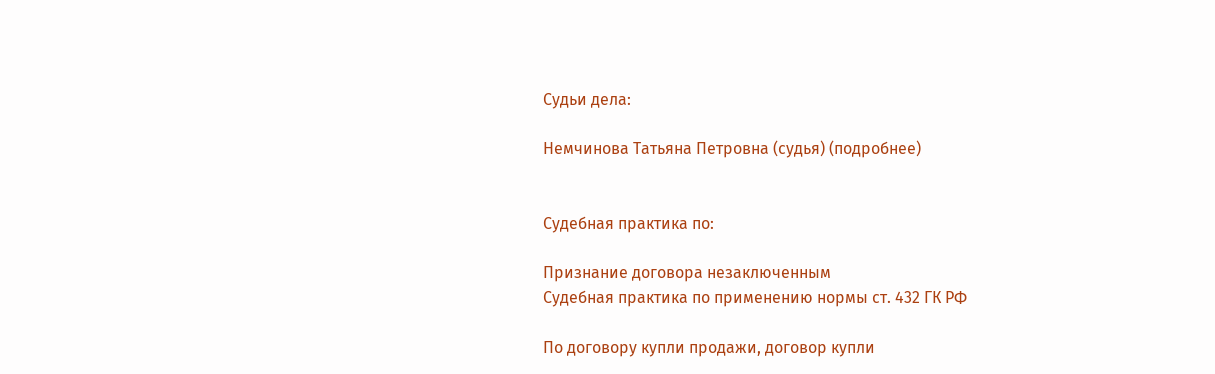Судьи дела:

Немчинова Татьяна Петровна (судья) (подробнее)


Судебная практика по:

Признание договора незаключенным
Судебная практика по применению нормы ст. 432 ГК РФ

По договору купли продажи, договор купли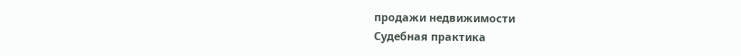продажи недвижимости
Судебная практика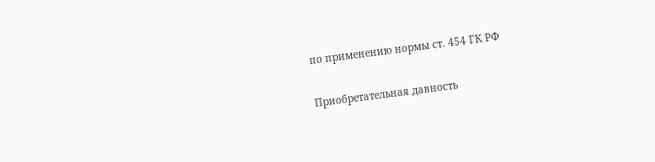по применению нормы ст. 454 ГК РФ

Приобретательная давность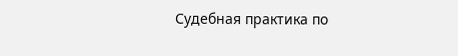Судебная практика по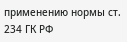применению нормы ст. 234 ГК РФ